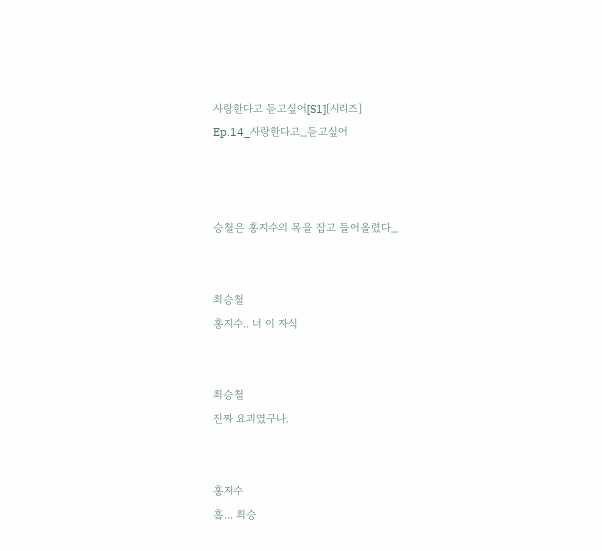사랑한다고 듣고싶어[S1][시리즈]
Ep.14_사랑한다고_듣고싶어



승철은 홍지수의 목을 잡고 들어올렸다_


최승철
홍지수.. 너 이 자식


최승철
진짜 요괴였구나.


홍지수
흨... 최승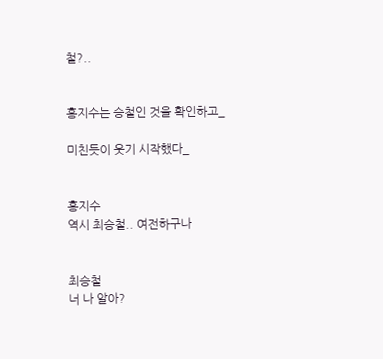철?..


홍지수는 승철인 것을 확인하고_

미친듯이 웃기 시작했다_


홍지수
역시 최승철.. 여전하구나


최승철
너 나 알아?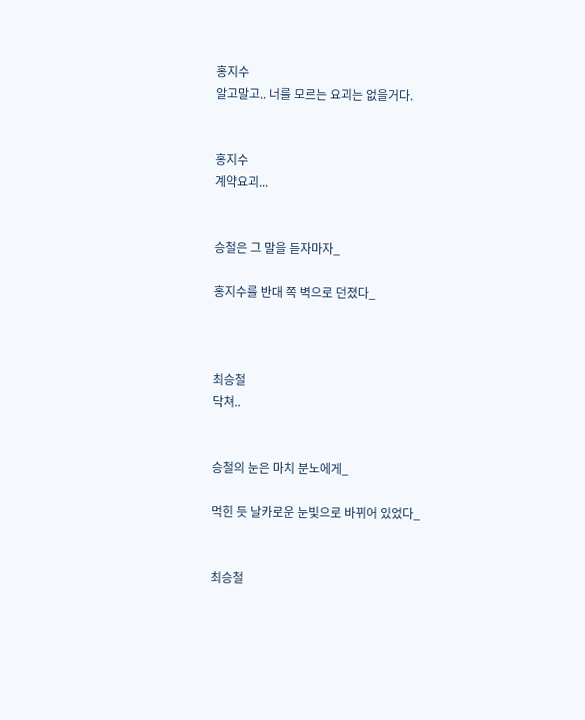홍지수
알고말고.. 너를 모르는 요괴는 없을거다.


홍지수
계약요괴...


승철은 그 말을 듣자마자_

홍지수를 반대 쪽 벽으로 던졌다_



최승철
닥쳐..


승철의 눈은 마치 분노에게_

먹힌 듯 날카로운 눈빛으로 바뀌어 있었다_


최승철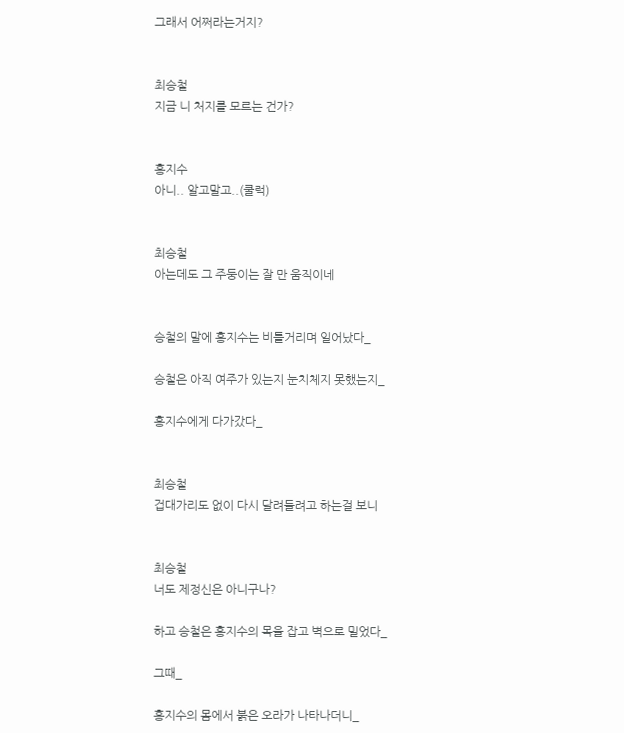그래서 어쩌라는거지?


최승철
지금 니 처지를 모르는 건가?


홍지수
아니.. 알고말고..(쿨럭)


최승철
아는데도 그 주둥이는 잘 만 움직이네


승철의 말에 홍지수는 비틀거리며 일어났다_

승철은 아직 여주가 있는지 눈치체지 못했는지_

홍지수에게 다가갔다_


최승철
겁대가리도 없이 다시 달려들려고 하는걸 보니


최승철
너도 제정신은 아니구나?

하고 승철은 홍지수의 목을 잡고 벽으로 밀었다_

그때_

홍지수의 몸에서 붉은 오라가 나타나더니_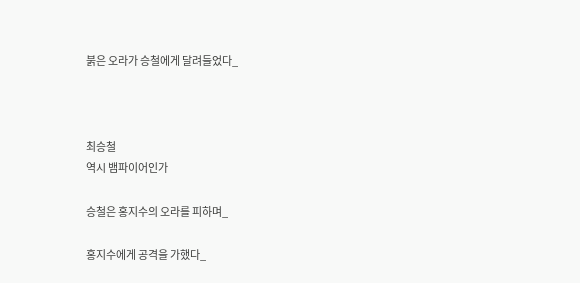붉은 오라가 승철에게 달려들었다_



최승철
역시 뱀파이어인가

승철은 홍지수의 오라를 피하며_

홍지수에게 공격을 가했다_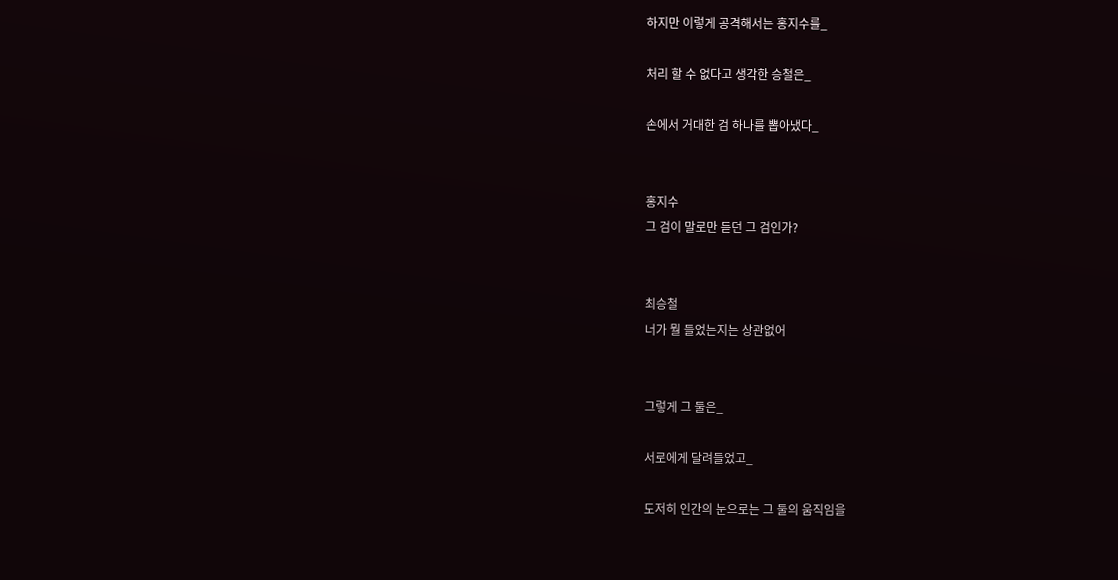하지만 이렇게 공격해서는 홍지수를_

처리 할 수 없다고 생각한 승철은_

손에서 거대한 검 하나를 뽑아냈다_


홍지수
그 검이 말로만 듣던 그 검인가?


최승철
너가 뭘 들었는지는 상관없어


그렇게 그 둘은_

서로에게 달려들었고_

도저히 인간의 눈으로는 그 둘의 움직임을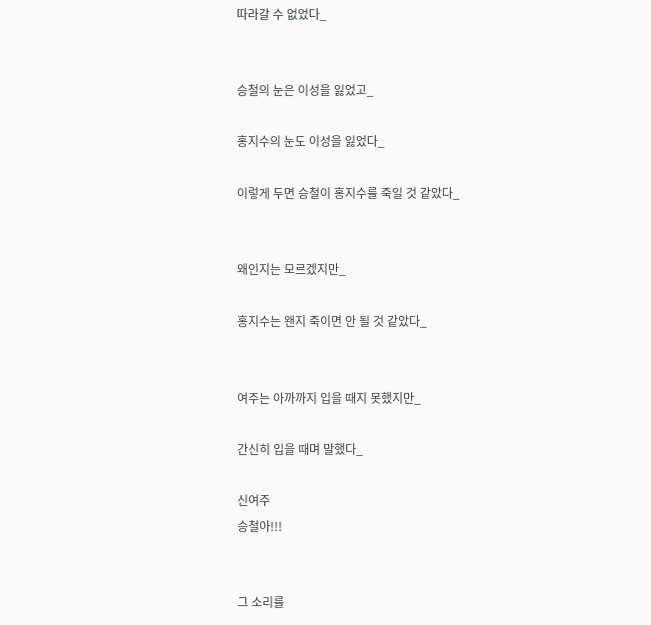따라갈 수 없었다_


승철의 눈은 이성을 잃었고_

홍지수의 눈도 이성을 잃었다_

이렇게 두면 승철이 홍지수를 죽일 것 같았다_


왜인지는 모르겠지만_

홍지수는 왠지 죽이면 안 될 것 같았다_


여주는 아까까지 입을 때지 못했지만_

간신히 입을 때며 말했다_

신여주
승철아!!!


그 소리를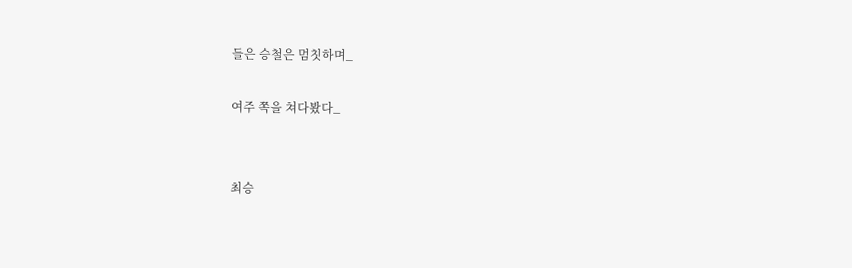들은 승철은 멈칫하며_

여주 쪽을 쳐다봤다_


최승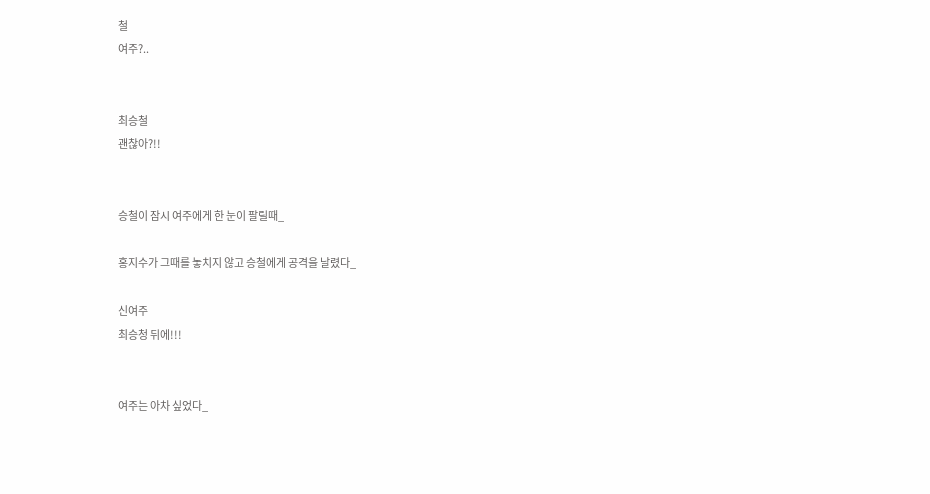철
여주?..


최승철
괜찮아?!!


승철이 잠시 여주에게 한 눈이 팔릴때_

홍지수가 그때를 놓치지 않고 승철에게 공격을 날렸다_

신여주
최승청 뒤에!!!


여주는 아차 싶었다_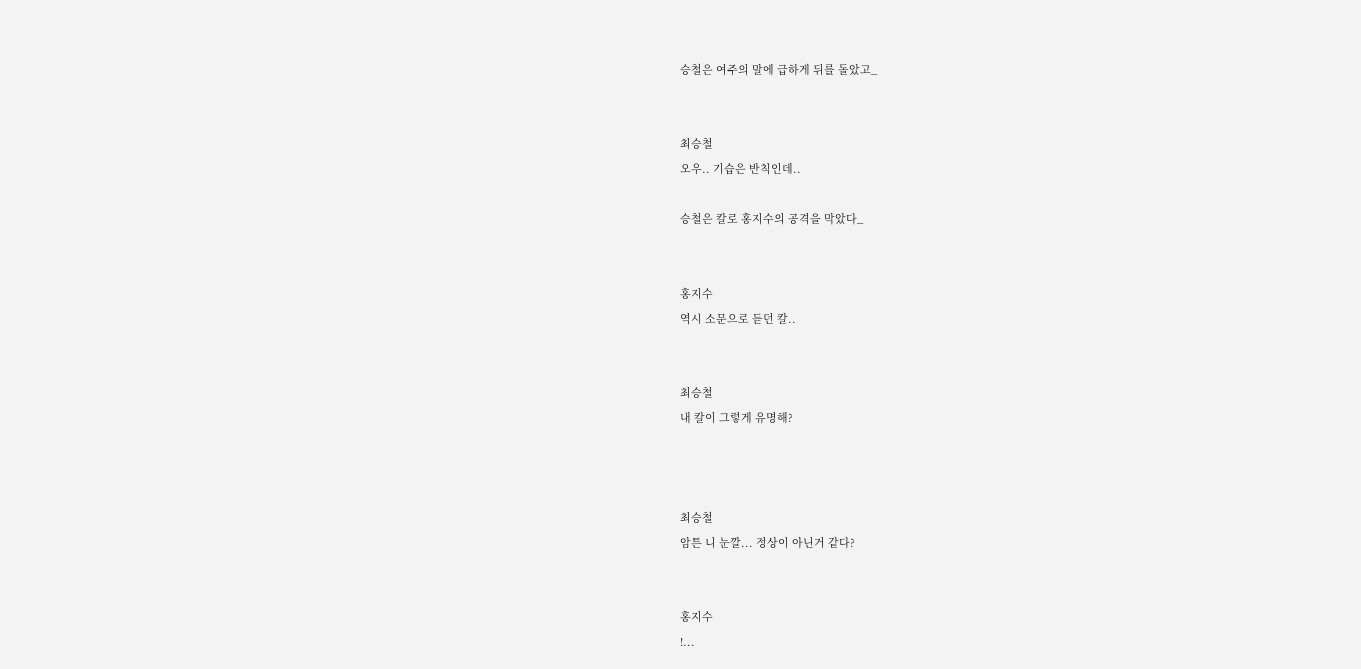승철은 여주의 말에 급하게 뒤를 돌았고_


최승철
오우.. 기습은 반칙인데..

승철은 칼로 홍지수의 공격을 막았다_


홍지수
역시 소문으로 듣던 칼..


최승철
내 칼이 그렇게 유명해?



최승철
암튼 니 눈깔... 정상이 아닌거 같다?


홍지수
!...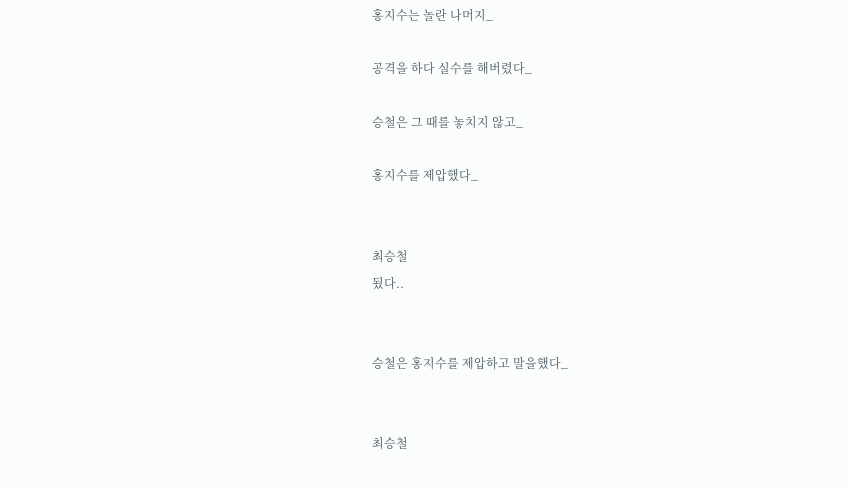홍지수는 놀란 나머지_

공격을 하다 실수를 해버렸다_

승철은 그 때를 놓치지 않고_

홍지수를 제압했다_


최승철
됬다..


승철은 홍지수를 제압하고 말을했다_


최승철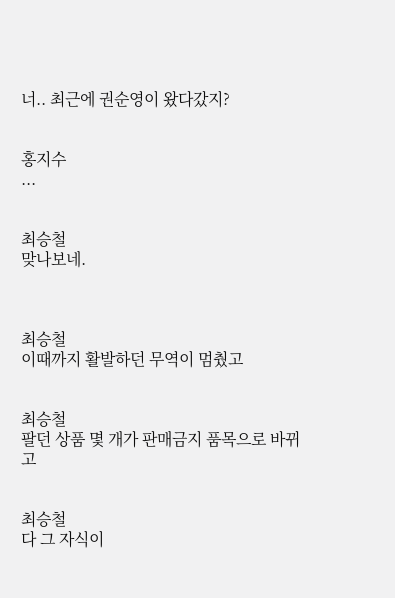너.. 최근에 권순영이 왔다갔지?


홍지수
...


최승철
맞나보네.



최승철
이때까지 활발하던 무역이 멈췄고


최승철
팔던 상품 몇 개가 판매금지 품목으로 바뀌고


최승철
다 그 자식이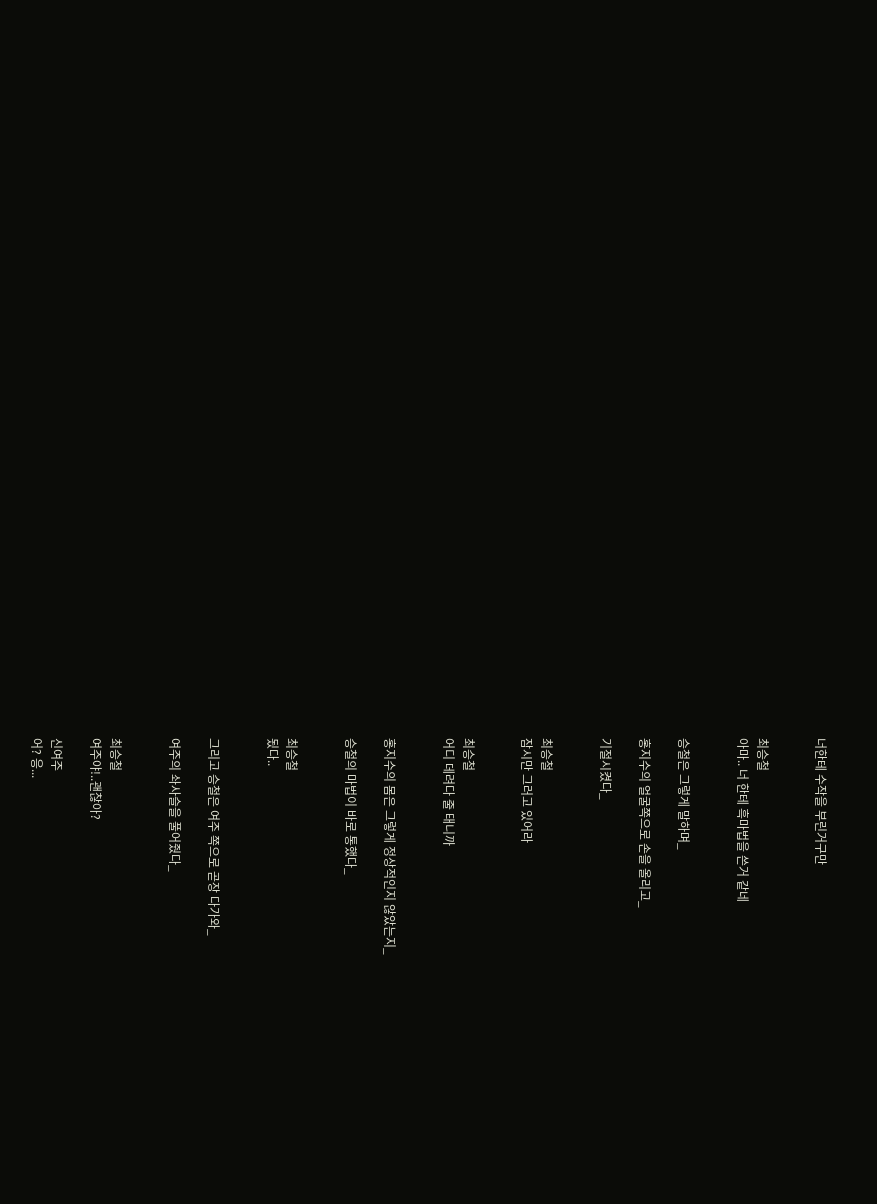너한테 수작을 부린거구만


최승철
아마.. 너 한테 흑마법을 쓴거 같네


승철은 그렇게 말하며_

홍지수의 얼굴쪽으로 손을 올리고_

기절시켰다_


최승철
잠시만 그러고 있어라


최승철
어디 데려다 줄 태니까


홍지수의 몸은 그렇게 정상적인지 않았는지_

승철의 마법이 바로 통했다_


최승철
됬다..


그리고 승철은 여주 쪽으로 곧장 다가와_

여주의 솨사슬을 풀어줬다_


최승철
여주야!..괜찮아?

신여주
어? 응...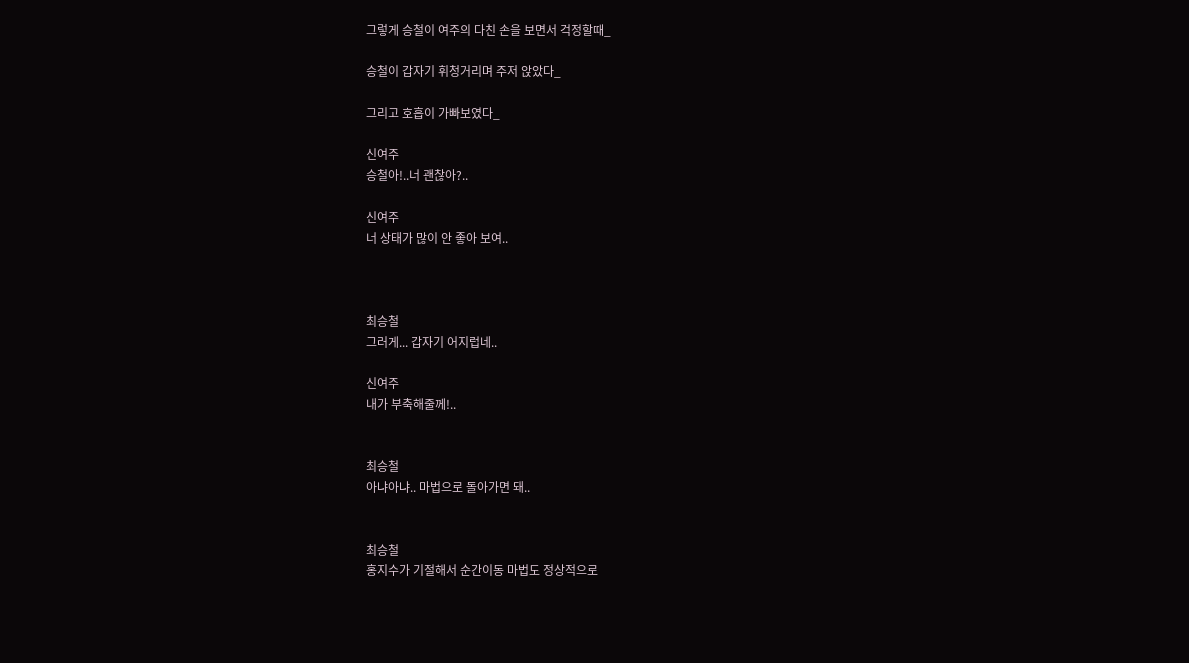그렇게 승철이 여주의 다친 손을 보면서 걱정할때_

승철이 갑자기 휘청거리며 주저 앉았다_

그리고 호흡이 가빠보였다_

신여주
승철아!..너 괜찮아?..

신여주
너 상태가 많이 안 좋아 보여..



최승철
그러게... 갑자기 어지럽네..

신여주
내가 부축해줄께!..


최승철
아냐아냐.. 마법으로 돌아가면 돼..


최승철
홍지수가 기절해서 순간이동 마법도 정상적으로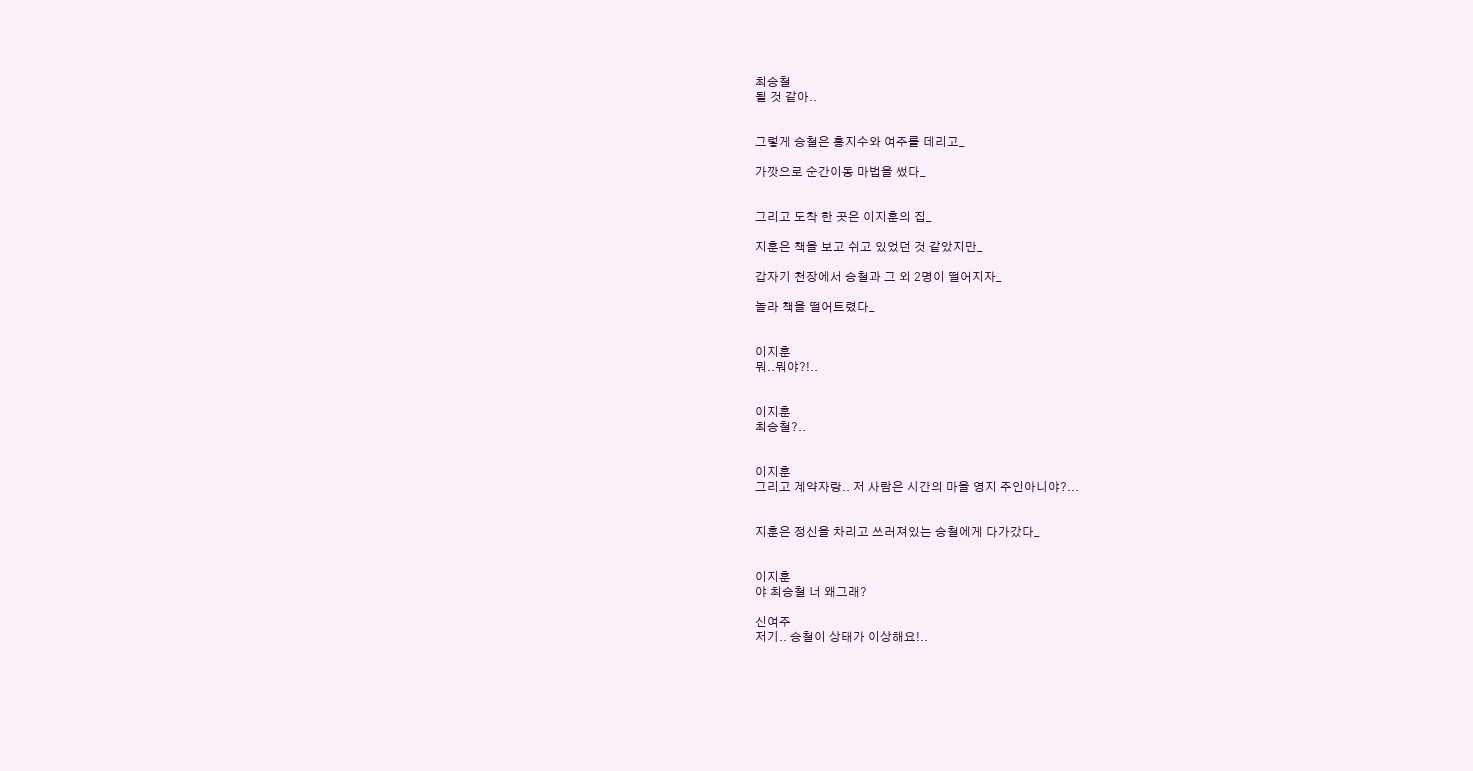최승철
될 것 같아..


그렇게 승철은 홍지수와 여주를 데리고_

가깟으로 순간이동 마법을 썼다_


그리고 도착 한 곳은 이지훈의 집_

지훈은 책을 보고 쉬고 있었던 것 같았지만_

갑자기 천장에서 승철과 그 외 2명이 떨어지자_

놀라 책을 떨어트렸다_


이지훈
뭐..뭐야?!..


이지훈
최승철?..


이지훈
그리고 계약자랑.. 저 사람은 시간의 마을 영지 주인아니야?...


지훈은 정신을 차리고 쓰러져있는 승철에게 다가갔다_


이지훈
야 최승철 너 왜그래?

신여주
저기.. 승철이 상태가 이상해요!..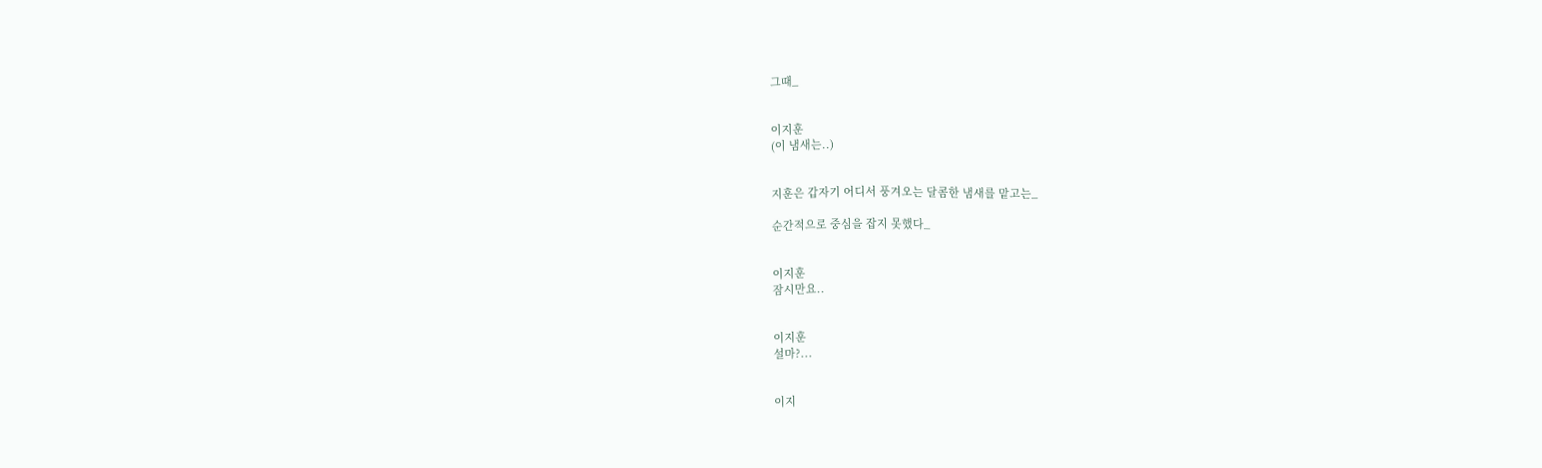그때_


이지훈
(이 냄새는..)


지훈은 갑자기 어디서 풍겨오는 달콤한 냄새를 맡고는_

순간적으로 중심을 잡지 못했다_


이지훈
잠시만요..


이지훈
설마?...


이지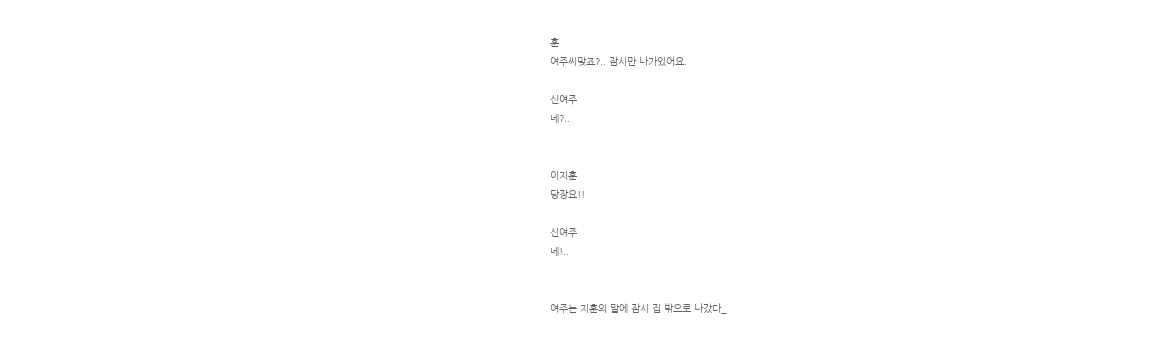훈
여주씨맞죠?.. 잠시만 나가있어요.

신여주
네?..


이지훈
당장요!!

신여주
네!..


여주는 지훈의 말에 잠시 집 밖으로 나갔다_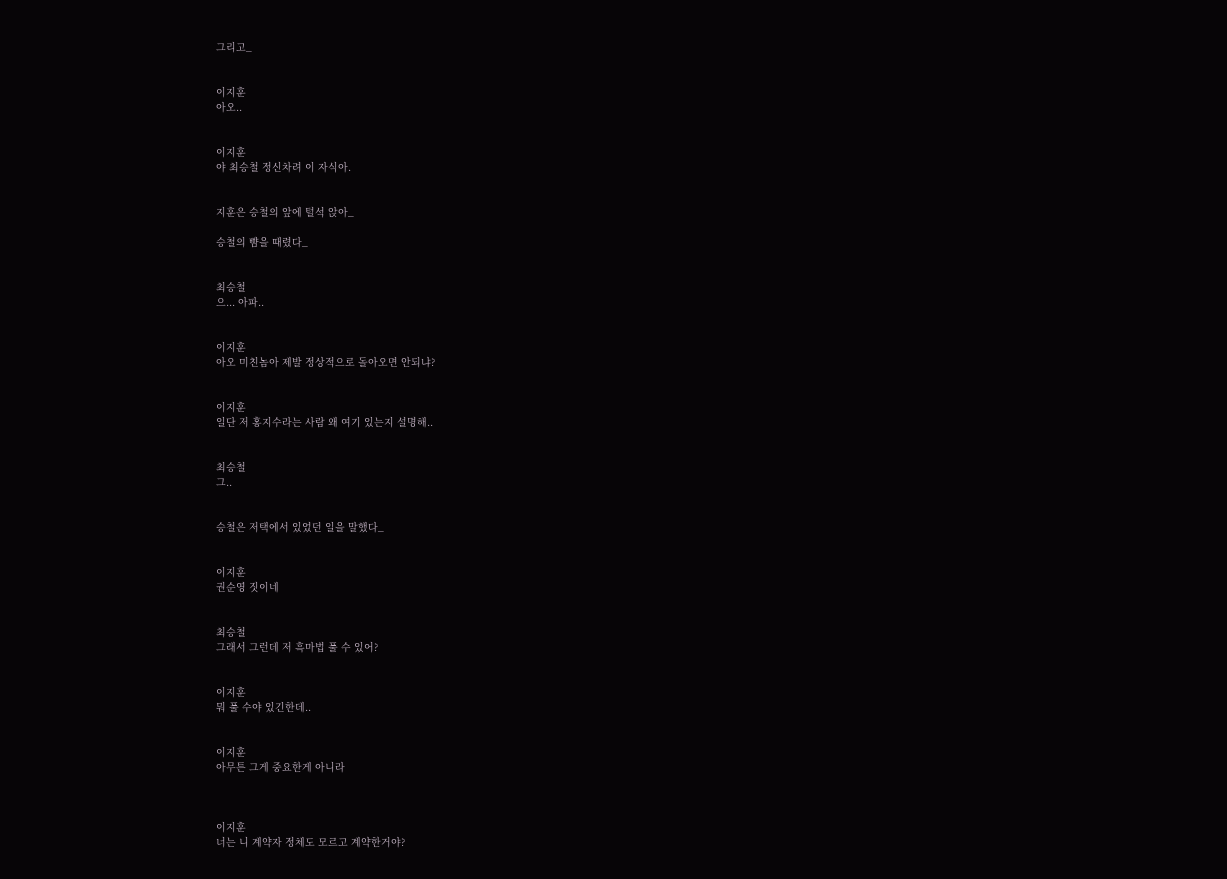그리고_


이지훈
아오..


이지훈
야 최승철 정신차려 이 자식아.


지훈은 승철의 앞에 털석 앉아_

승철의 뺨을 때렸다_


최승철
으... 아파..


이지훈
아오 미친놈아 제발 정상적으로 돌아오면 안되냐?


이지훈
일단 저 홍지수라는 사람 왜 여기 있는지 설명해..


최승철
그..


승철은 저택에서 있었던 일을 말했다_


이지훈
권순영 짓이네


최승철
그래서 그런데 저 흑마법 풀 수 있어?


이지훈
뭐 풀 수야 있긴한데..


이지훈
아무튼 그게 중요한게 아니라



이지훈
너는 니 계약자 정체도 모르고 계약한거야?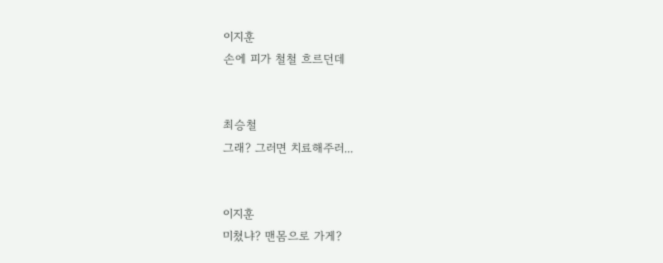이지훈
손에 피가 철철 흐르던데


최승철
그래? 그러면 치료해주러...


이지훈
미쳤냐? 맨몸으로 가게?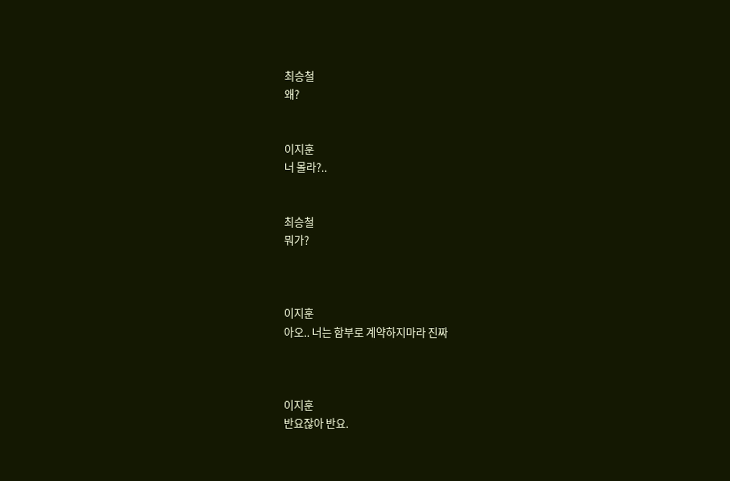최승철
왜?


이지훈
너 몰라?..


최승철
뭐가?



이지훈
아오.. 너는 함부로 계약하지마라 진짜



이지훈
반요잖아 반요.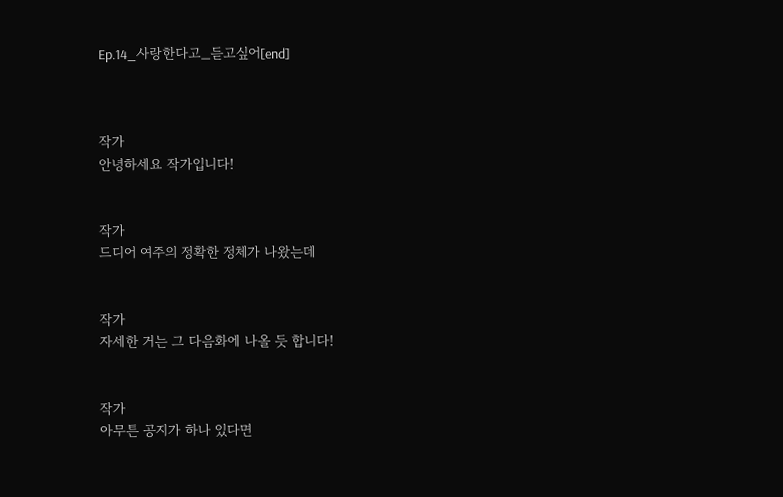Ep.14_사랑한다고_듣고싶어[end]



작가
안녕하세요 작가입니다!


작가
드디어 여주의 정확한 정체가 나왔는데


작가
자세한 거는 그 다음화에 나올 듯 합니다!


작가
아무튼 공지가 하나 있다면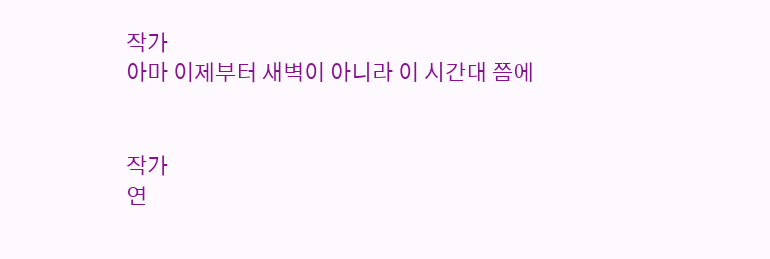작가
아마 이제부터 새벽이 아니라 이 시간대 쯤에


작가
연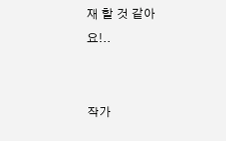재 할 것 같아요!..


작가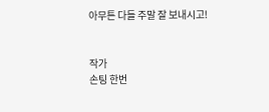아무튼 다들 주말 잘 보내시고!


작가
손팅 한번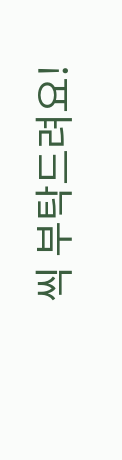씩 부탁드려요!